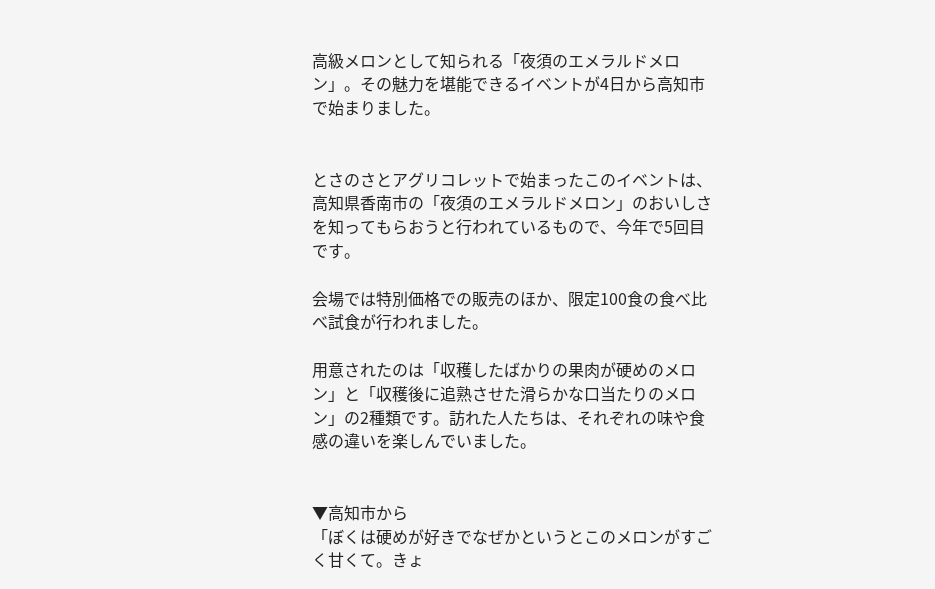高級メロンとして知られる「夜須のエメラルドメロン」。その魅力を堪能できるイベントが4日から高知市で始まりました。


とさのさとアグリコレットで始まったこのイベントは、高知県香南市の「夜須のエメラルドメロン」のおいしさを知ってもらおうと行われているもので、今年で5回目です。

会場では特別価格での販売のほか、限定100食の食べ比べ試食が行われました。

用意されたのは「収穫したばかりの果肉が硬めのメロン」と「収穫後に追熟させた滑らかな口当たりのメロン」の2種類です。訪れた人たちは、それぞれの味や食感の違いを楽しんでいました。


▼高知市から
「ぼくは硬めが好きでなぜかというとこのメロンがすごく甘くて。きょ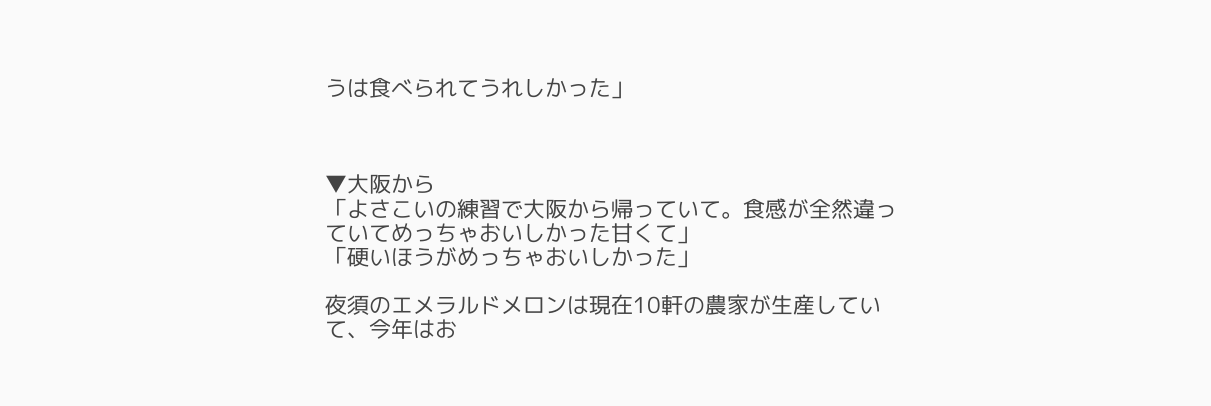うは食べられてうれしかった」



▼大阪から
「よさこいの練習で大阪から帰っていて。食感が全然違っていてめっちゃおいしかった甘くて」
「硬いほうがめっちゃおいしかった」

夜須のエメラルドメロンは現在10軒の農家が生産していて、今年はお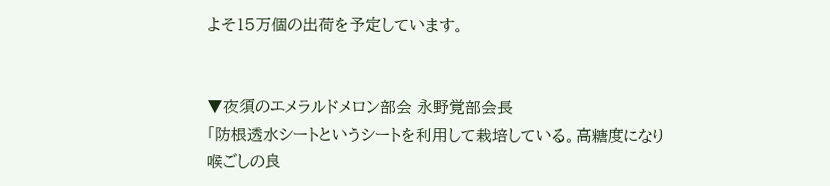よそ15万個の出荷を予定しています。


▼夜須のエメラルドメロン部会 永野覚部会長
「防根透水シートというシートを利用して栽培している。高糖度になり喉ごしの良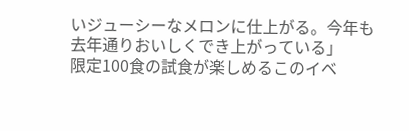いジューシーなメロンに仕上がる。今年も去年通りおいしくでき上がっている」
限定100食の試食が楽しめるこのイベ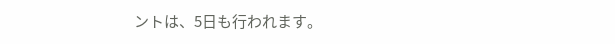ントは、5日も行われます。